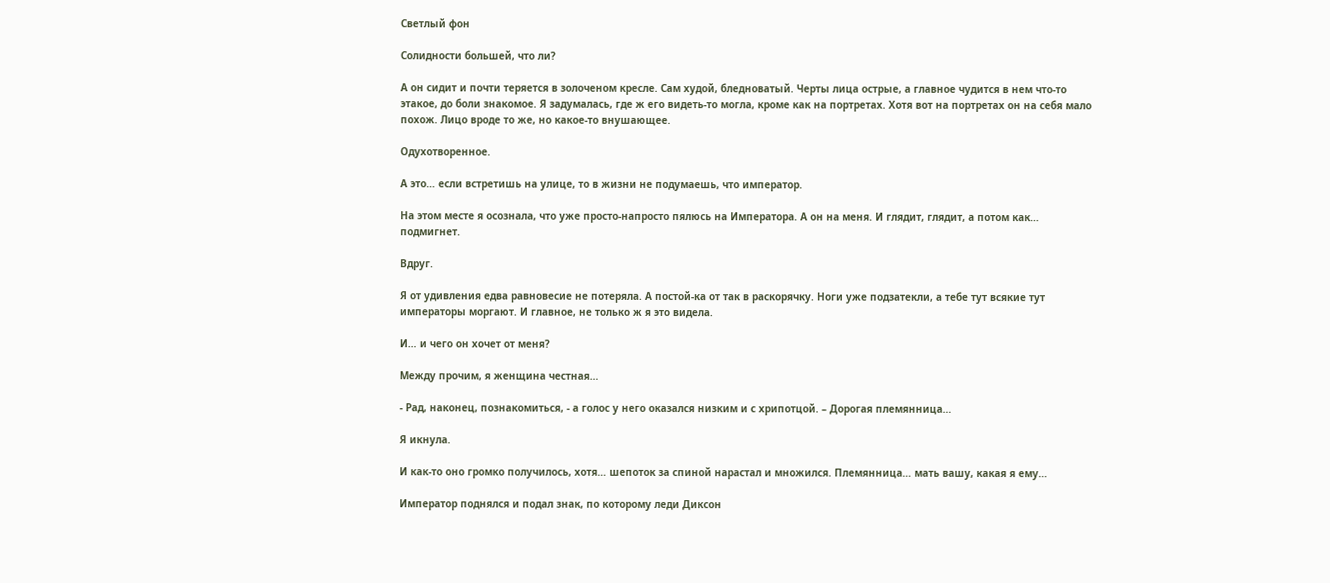Светлый фон

Солидности большей, что ли?

А он сидит и почти теряется в золоченом кресле. Сам худой, бледноватый. Черты лица острые, а главное чудится в нем что-то этакое, до боли знакомое. Я задумалась, где ж его видеть-то могла, кроме как на портретах. Хотя вот на портретах он на себя мало похож. Лицо вроде то же, но какое-то внушающее.

Одухотворенное.

А это… если встретишь на улице, то в жизни не подумаешь, что император.

На этом месте я осознала, что уже просто-напросто пялюсь на Императора. А он на меня. И глядит, глядит, а потом как… подмигнет.

Вдруг.

Я от удивления едва равновесие не потеряла. А постой-ка от так в раскорячку. Ноги уже подзатекли, а тебе тут всякие тут императоры моргают. И главное, не только ж я это видела.

И… и чего он хочет от меня?

Между прочим, я женщина честная…

- Рад, наконец, познакомиться, - а голос у него оказался низким и с хрипотцой. – Дорогая племянница…

Я икнула.

И как-то оно громко получилось, хотя… шепоток за спиной нарастал и множился. Племянница… мать вашу, какая я ему…

Император поднялся и подал знак, по которому леди Диксон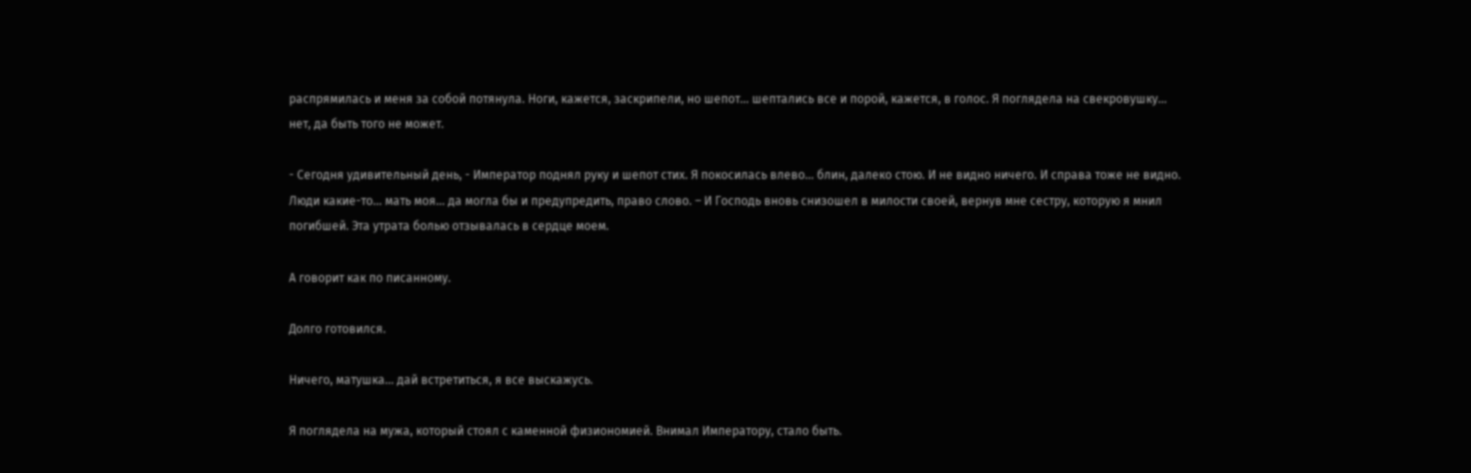распрямилась и меня за собой потянула. Ноги, кажется, заскрипели, но шепот… шептались все и порой, кажется, в голос. Я поглядела на свекровушку… нет, да быть того не может.

- Сегодня удивительный день, - Император поднял руку и шепот стих. Я покосилась влево… блин, далеко стою. И не видно ничего. И справа тоже не видно. Люди какие-то… мать моя… да могла бы и предупредить, право слово. – И Господь вновь снизошел в милости своей, вернув мне сестру, которую я мнил погибшей. Эта утрата болью отзывалась в сердце моем.

А говорит как по писанному.

Долго готовился.

Ничего, матушка… дай встретиться, я все выскажусь.

Я поглядела на мужа, который стоял с каменной физиономией. Внимал Императору, стало быть.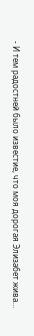- И тем радостней было известие, что моя дорогая Элизабет жива…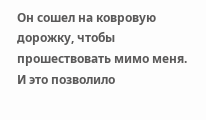Он сошел на ковровую дорожку, чтобы прошествовать мимо меня. И это позволило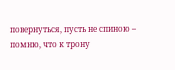повернуться, пусть не спиною – помню, что к трону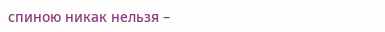спиною никак нельзя –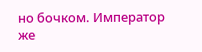но бочком. Император же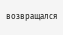возвращался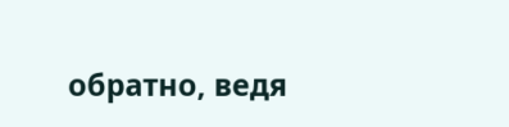обратно, ведя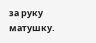за руку матушку.